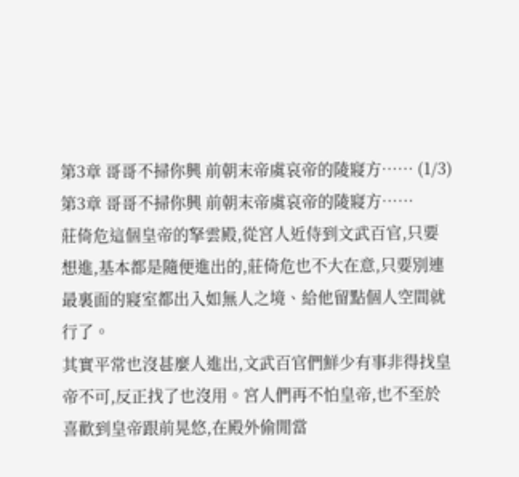第3章 哥哥不掃你興 前朝末帝虞哀帝的陵寢方…… (1/3)
第3章 哥哥不掃你興 前朝末帝虞哀帝的陵寢方……
莊倚危這個皇帝的拏雲殿,從宮人近侍到文武百官,只要想進,基本都是隨便進出的,莊倚危也不大在意,只要別連最裏面的寢室都出入如無人之境、給他留點個人空間就行了。
其實平常也沒甚麼人進出,文武百官們鮮少有事非得找皇帝不可,反正找了也沒用。宮人們再不怕皇帝,也不至於喜歡到皇帝跟前晃悠,在殿外偷閒當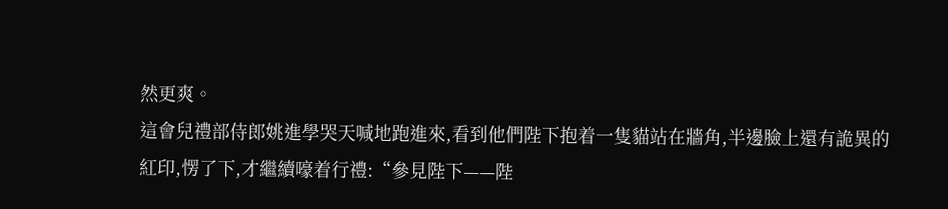然更爽。
這會兒禮部侍郎姚進學哭天喊地跑進來,看到他們陛下抱着一隻貓站在牆角,半邊臉上還有詭異的紅印,愣了下,才繼續嚎着行禮:“參見陛下——陛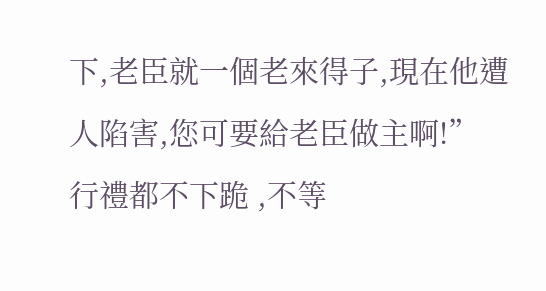下,老臣就一個老來得子,現在他遭人陷害,您可要給老臣做主啊!”
行禮都不下跪 ,不等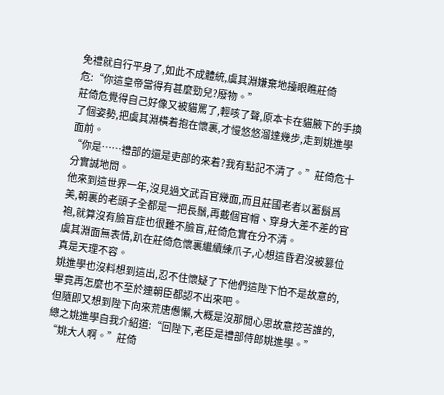免禮就自行平身了,如此不成體統,虞其淵嫌棄地擡眼瞧莊倚危:“你這皇帝當得有甚麼勁兒?廢物。”
莊倚危覺得自己好像又被貓罵了,輕咳了聲,原本卡在貓腋下的手換了個姿勢,把虞其淵橫着抱在懷裏,才慢悠悠溜達幾步,走到姚進學面前。
“你是……禮部的還是吏部的來着?我有點記不清了。”莊倚危十分實誠地問。
他來到這世界一年,沒見過文武百官幾面,而且莊國老者以蓄鬍爲美,朝裏的老頭子全都是一把長鬚,再戴個官帽、穿身大差不差的官袍,就算沒有臉盲症也很難不臉盲,莊倚危實在分不清。
虞其淵面無表情,趴在莊倚危懷裏繼續練爪子,心想這昏君沒被篡位真是天理不容。
姚進學也沒料想到這出,忍不住懷疑了下他們這陛下怕不是故意的,畢竟再怎麼也不至於連朝臣都認不出來吧。
但隨即又想到陛下向來荒唐憊懶,大概是沒那閒心思故意挖苦誰的,總之姚進學自我介紹道:“回陛下,老臣是禮部侍郎姚進學。”
“姚大人啊。”莊倚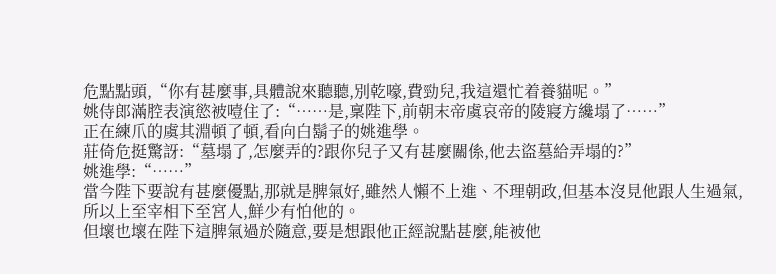危點點頭,“你有甚麼事,具體說來聽聽,別乾嚎,費勁兒,我這還忙着養貓呢。”
姚侍郎滿腔表演慾被噎住了:“……是,稟陛下,前朝末帝虞哀帝的陵寢方纔塌了……”
正在練爪的虞其淵頓了頓,看向白鬍子的姚進學。
莊倚危挺驚訝:“墓塌了,怎麼弄的?跟你兒子又有甚麼關係,他去盜墓給弄塌的?”
姚進學:“……”
當今陛下要說有甚麼優點,那就是脾氣好,雖然人懶不上進、不理朝政,但基本沒見他跟人生過氣,所以上至宰相下至宮人,鮮少有怕他的。
但壞也壞在陛下這脾氣過於隨意,要是想跟他正經說點甚麼,能被他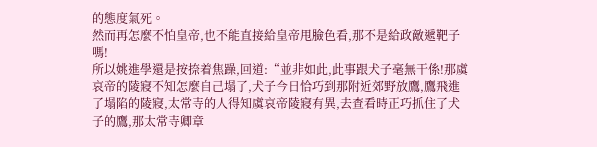的態度氣死。
然而再怎麼不怕皇帝,也不能直接給皇帝甩臉色看,那不是給政敵遞靶子嗎!
所以姚進學還是按捺着焦躁,回道:“並非如此,此事跟犬子毫無干係!那虞哀帝的陵寢不知怎麼自己塌了,犬子今日恰巧到那附近郊野放鷹,鷹飛進了塌陷的陵寢,太常寺的人得知虞哀帝陵寢有異,去查看時正巧抓住了犬子的鷹,那太常寺卿章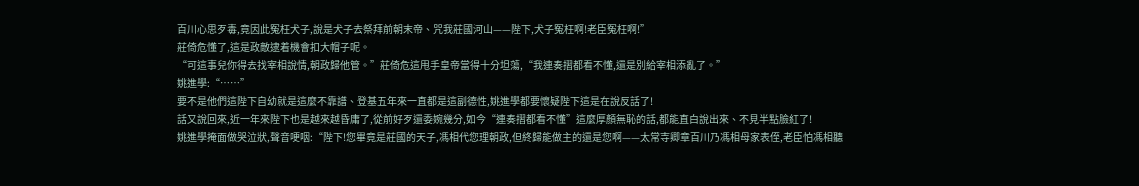百川心思歹毒,竟因此冤枉犬子,說是犬子去祭拜前朝末帝、咒我莊國河山——陛下,犬子冤枉啊!老臣冤枉啊!”
莊倚危懂了,這是政敵逮着機會扣大帽子呢。
“可這事兒你得去找宰相說情,朝政歸他管。”莊倚危這甩手皇帝當得十分坦蕩,“我連奏摺都看不懂,還是別給宰相添亂了。”
姚進學:“……”
要不是他們這陛下自幼就是這麼不靠譜、登基五年來一直都是這副德性,姚進學都要懷疑陛下這是在說反話了!
話又說回來,近一年來陛下也是越來越昏庸了,從前好歹還委婉幾分,如今“連奏摺都看不懂”這麼厚顏無恥的話,都能直白說出來、不見半點臉紅了!
姚進學掩面做哭泣狀,聲音哽咽:“陛下!您畢竟是莊國的天子,馮相代您理朝政,但終歸能做主的還是您啊——太常寺卿章百川乃馮相母家表侄,老臣怕馮相聽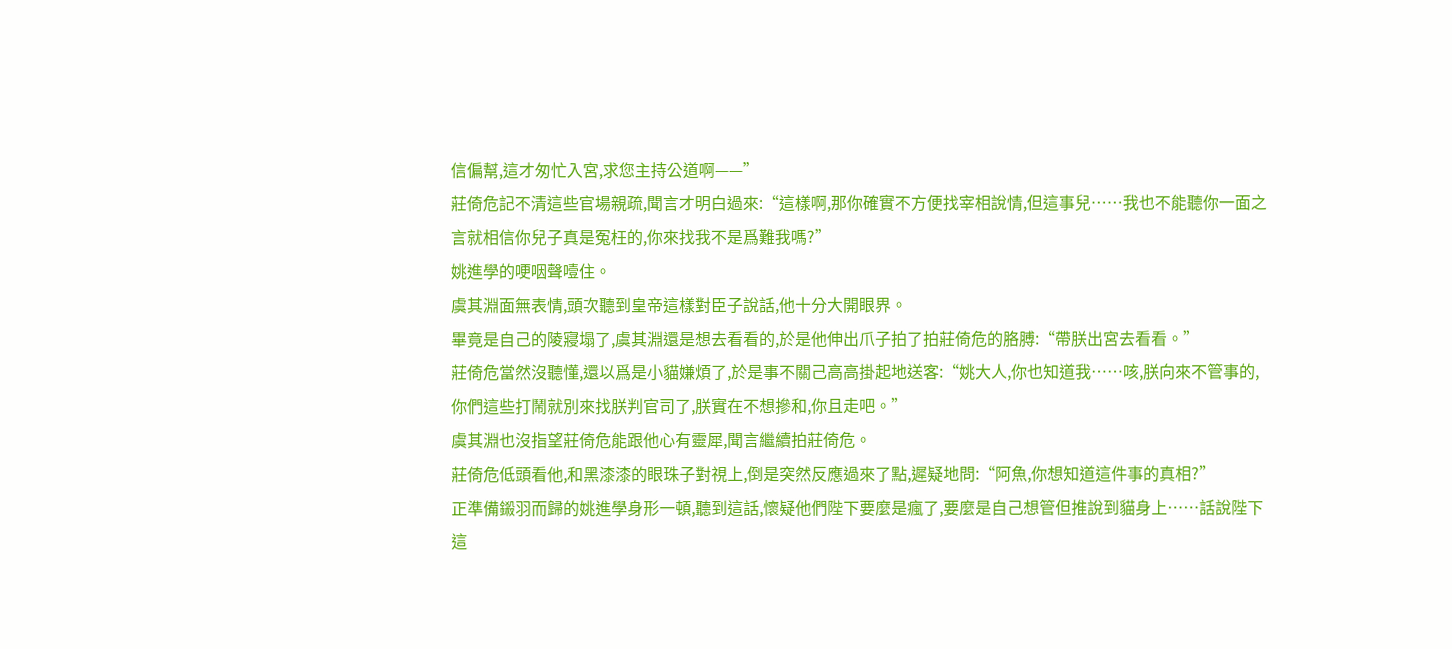信偏幫,這才匆忙入宮,求您主持公道啊——”
莊倚危記不清這些官場親疏,聞言才明白過來:“這樣啊,那你確實不方便找宰相說情,但這事兒……我也不能聽你一面之言就相信你兒子真是冤枉的,你來找我不是爲難我嗎?”
姚進學的哽咽聲噎住。
虞其淵面無表情,頭次聽到皇帝這樣對臣子說話,他十分大開眼界。
畢竟是自己的陵寢塌了,虞其淵還是想去看看的,於是他伸出爪子拍了拍莊倚危的胳膊:“帶朕出宮去看看。”
莊倚危當然沒聽懂,還以爲是小貓嫌煩了,於是事不關己高高掛起地送客:“姚大人,你也知道我……咳,朕向來不管事的,你們這些打鬧就別來找朕判官司了,朕實在不想摻和,你且走吧。”
虞其淵也沒指望莊倚危能跟他心有靈犀,聞言繼續拍莊倚危。
莊倚危低頭看他,和黑漆漆的眼珠子對視上,倒是突然反應過來了點,遲疑地問:“阿魚,你想知道這件事的真相?”
正準備鎩羽而歸的姚進學身形一頓,聽到這話,懷疑他們陛下要麼是瘋了,要麼是自己想管但推說到貓身上……話說陛下這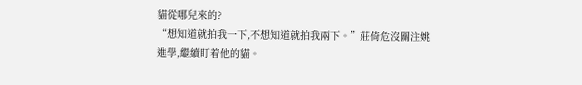貓從哪兒來的?
“想知道就拍我一下,不想知道就拍我兩下。”莊倚危沒關注姚進學,繼續盯着他的貓。